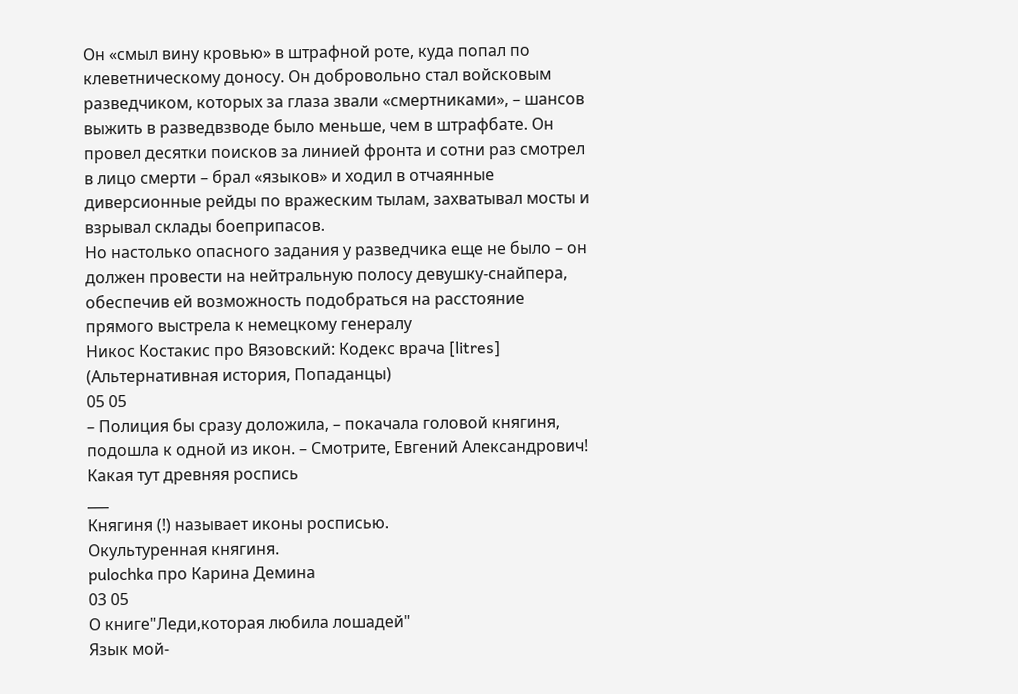Он «смыл вину кровью» в штрафной роте, куда попал по клеветническому доносу. Он добровольно стал войсковым разведчиком, которых за глаза звали «смертниками», – шансов выжить в разведвзводе было меньше, чем в штрафбате. Он провел десятки поисков за линией фронта и сотни раз смотрел в лицо смерти – брал «языков» и ходил в отчаянные диверсионные рейды по вражеским тылам, захватывал мосты и взрывал склады боеприпасов.
Но настолько опасного задания у разведчика еще не было – он должен провести на нейтральную полосу девушку-снайпера, обеспечив ей возможность подобраться на расстояние прямого выстрела к немецкому генералу
Никос Костакис про Вязовский: Кодекс врача [litres] (Альтернативная история, Попаданцы)
05 05
– Полиция бы сразу доложила, – покачала головой княгиня, подошла к одной из икон. – Смотрите, Евгений Александрович! Какая тут древняя роспись
___
Княгиня (!) называет иконы росписью.
Окультуренная княгиня.
pulochka про Карина Демина
03 05
О книге"Леди,которая любила лошадей"
Язык мой-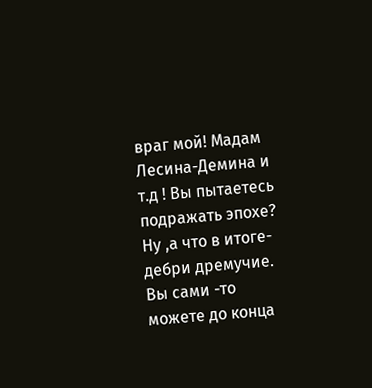враг мой! Мадам Лесина-Демина и т.д ! Вы пытаетесь подражать эпохе? Ну ,а что в итоге-дебри дремучие. Вы сами -то можете до конца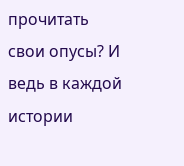прочитать свои опусы? И ведь в каждой истории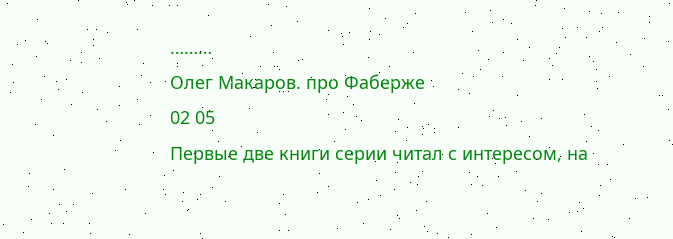………
Олег Макаров. про Фаберже
02 05
Первые две книги серии читал с интересом, на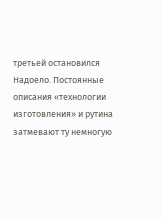третьей остановился
Надоело. Постоянные описания «технологии изготовления» и рутина затмевают ту немногую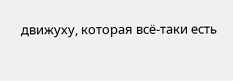движуху, которая всё-таки есть